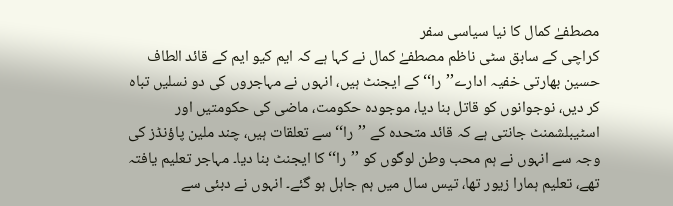مصطفےٰ کمال کا نیا سیاسی سفر
کراچی کے سابق سٹی ناظم مصطفےٰ کمال نے کہا ہے کہ ایم کیو ایم کے قائد الطاف حسین بھارتی خفیہ ادارے’’را‘‘ کے ایجنٹ ہیں، انہوں نے مہاجروں کی دو نسلیں تباہ کر دیں، نوجوانوں کو قاتل بنا دیا، موجودہ حکومت، ماضی کی حکومتیں اور اسٹیبلشمنٹ جانتی ہے کہ قائد متحدہ کے ’’را‘‘ سے تعلقات ہیں، چند ملین پاؤنڈز کی وجہ سے انہوں نے ہم محب وطن لوگوں کو ’’را‘‘ کا ایجنٹ بنا دیا۔ مہاجر تعلیم یافتہ تھے، تعلیم ہمارا زیور تھا، تیس سال میں ہم جاہل ہو گئے۔ انہوں نے دبئی سے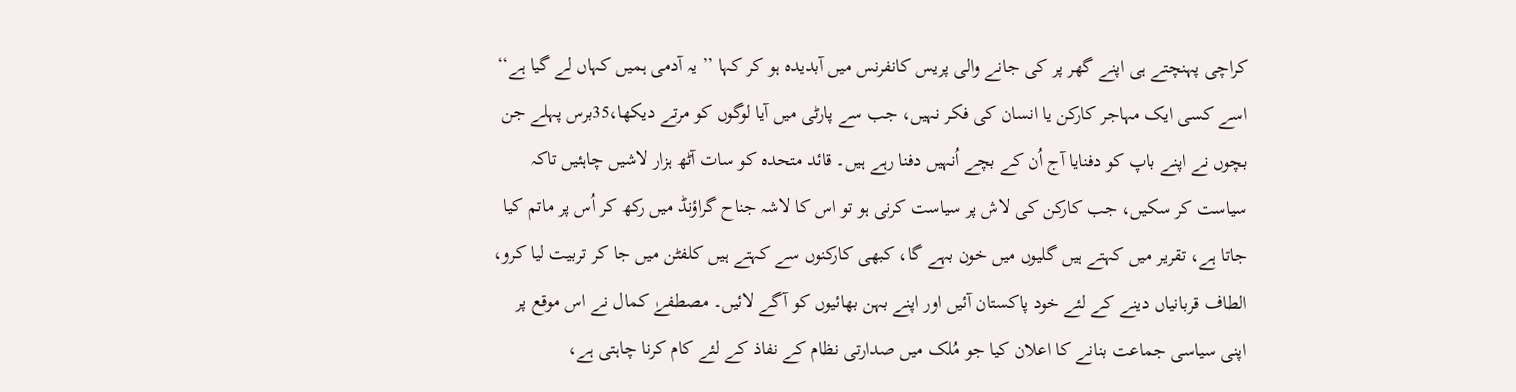کراچی پہنچتے ہی اپنے گھر پر کی جانے والی پریس کانفرنس میں آبدیدہ ہو کر کہا ’’ یہ آدمی ہمیں کہاں لے گیا ہے‘‘ اسے کسی ایک مہاجر کارکن یا انسان کی فکر نہیں، جب سے پارٹی میں آیا لوگوں کو مرتے دیکھا،35برس پہلے جن بچوں نے اپنے باپ کو دفنایا آج اُن کے بچے اُنہیں دفنا رہے ہیں۔ قائد متحدہ کو سات آٹھ ہزار لاشیں چاہئیں تاکہ سیاست کر سکیں، جب کارکن کی لاش پر سیاست کرنی ہو تو اس کا لاشہ جناح گراؤنڈ میں رکھ کر اُس پر ماتم کیا جاتا ہے، تقریر میں کہتے ہیں گلیوں میں خون بہے گا، کبھی کارکنوں سے کہتے ہیں کلفٹن میں جا کر تربیت لیا کرو، الطاف قربانیاں دینے کے لئے خود پاکستان آئیں اور اپنے بہن بھائیوں کو آگے لائیں۔ مصطفےٰ کمال نے اس موقع پر اپنی سیاسی جماعت بنانے کا اعلان کیا جو مُلک میں صدارتی نظام کے نفاذ کے لئے کام کرنا چاہتی ہے،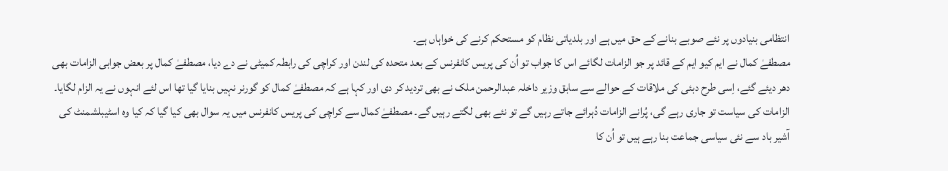انتظامی بنیادوں پر نئے صوبے بنانے کے حق میں ہے اور بلدیاتی نظام کو مستحکم کرنے کی خواہاں ہے۔
مصطفےٰ کمال نے ایم کیو ایم کے قائد پر جو الزامات لگائے اس کا جواب تو اُن کی پریس کانفرنس کے بعد متحدہ کی لندن اور کراچی کی رابطہ کمیٹی نے دے دیا، مصطفےٰ کمال پر بعض جوابی الزامات بھی دھر دیئے گئے، اِسی طرح دبئی کی ملاقات کے حوالے سے سابق وزیر داخلہ عبدالرحمن ملک نے بھی تردید کر دی اور کہا ہے کہ مصطفےٰ کمال کو گورنر نہیں بنایا گیا تھا اس لئے انہوں نے یہ الزام لگایا۔ الزامات کی سیاست تو جاری رہے گی، پُرانے الزامات دُہرائے جاتے رہیں گے تو نئے بھی لگتے رہیں گے۔ مصطفےٰ کمال سے کراچی کی پریس کانفرنس میں یہ سوال بھی کیا گیا کہ کیا وہ اسٹیبلشمنٹ کی آشیر باد سے نئی سیاسی جماعت بنا رہے ہیں تو اُن کا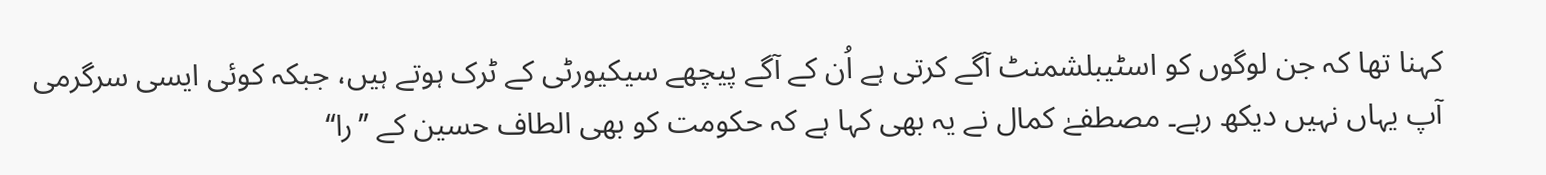کہنا تھا کہ جن لوگوں کو اسٹیبلشمنٹ آگے کرتی ہے اُن کے آگے پیچھے سیکیورٹی کے ٹرک ہوتے ہیں، جبکہ کوئی ایسی سرگرمی آپ یہاں نہیں دیکھ رہے۔ مصطفےٰ کمال نے یہ بھی کہا ہے کہ حکومت کو بھی الطاف حسین کے ’’را‘‘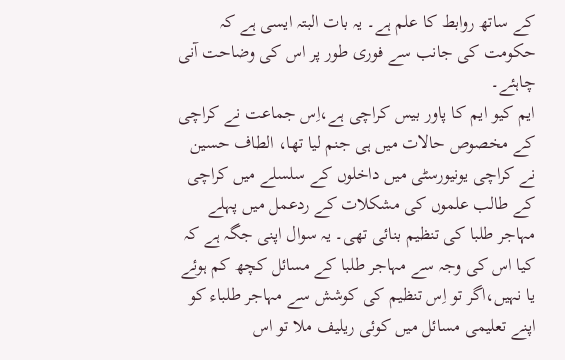کے ساتھ روابط کا علم ہے۔ یہ بات البتہ ایسی ہے کہ حکومت کی جانب سے فوری طور پر اس کی وضاحت آنی چاہئے۔
ایم کیو ایم کا پاور بیس کراچی ہے،اِس جماعت نے کراچی کے مخصوص حالات میں ہی جنم لیا تھا، الطاف حسین نے کراچی یونیورسٹی میں داخلوں کے سلسلے میں کراچی کے طالب علموں کی مشکلات کے ردعمل میں پہلے مہاجر طلبا کی تنظیم بنائی تھی۔ یہ سوال اپنی جگہ ہے کہ کیا اس کی وجہ سے مہاجر طلبا کے مسائل کچھ کم ہوئے یا نہیں،اگر تو اِس تنظیم کی کوشش سے مہاجر طلباء کو اپنے تعلیمی مسائل میں کوئی ریلیف ملا تو اس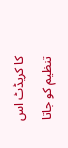کا کریڈٹ اس تنظیم کو جاتا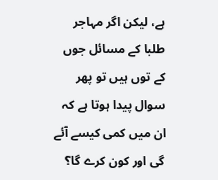ہے، لیکن اگر مہاجر طلبا کے مسائل جوں کے توں ہیں تو پھر سوال پیدا ہوتا ہے کہ ان میں کمی کیسے آئے گی اور کون کرے گا؟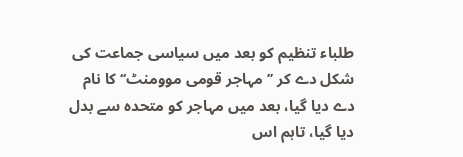طلباء تنظیم کو بعد میں سیاسی جماعت کی شکل دے کر ’’مہاجر قومی موومنٹ‘‘ کا نام دے دیا گیا، بعد میں مہاجر کو متحدہ سے بدل دیا گیا، تاہم اس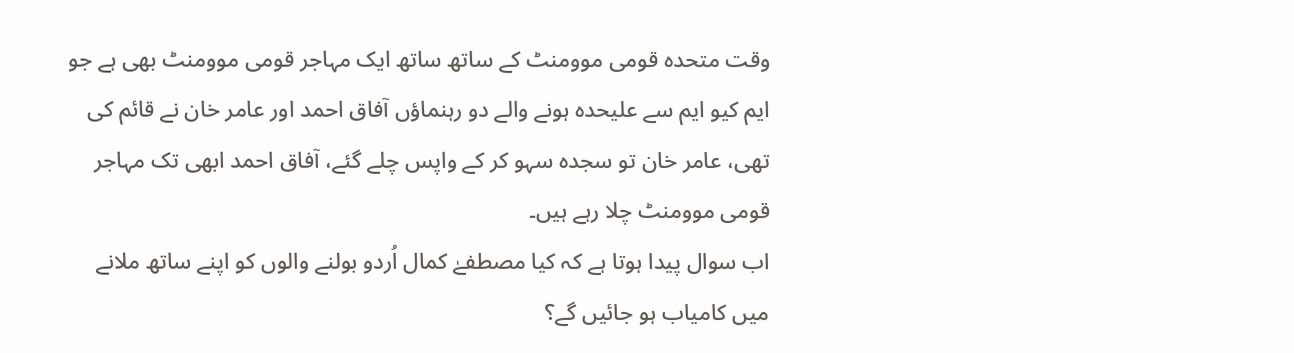وقت متحدہ قومی موومنٹ کے ساتھ ساتھ ایک مہاجر قومی موومنٹ بھی ہے جو ایم کیو ایم سے علیحدہ ہونے والے دو رہنماؤں آفاق احمد اور عامر خان نے قائم کی تھی، عامر خان تو سجدہ سہو کر کے واپس چلے گئے، آفاق احمد ابھی تک مہاجر قومی موومنٹ چلا رہے ہیں۔
اب سوال پیدا ہوتا ہے کہ کیا مصطفےٰ کمال اُردو بولنے والوں کو اپنے ساتھ ملانے میں کامیاب ہو جائیں گے؟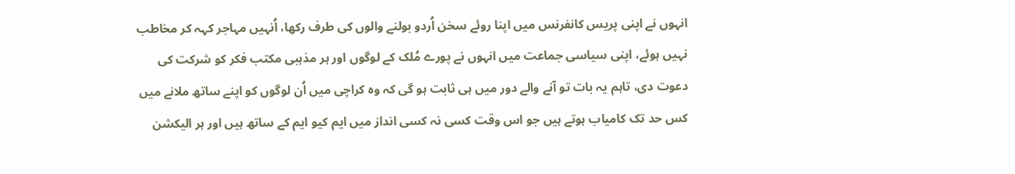انہوں نے اپنی پریس کانفرنس میں اپنا روئے سخن اُردو بولنے والوں کی طرف رکھا، اُنہیں مہاجر کہہ کر مخاطب نہیں ہوئے، اپنی سیاسی جماعت میں انہوں نے پورے مُلک کے لوگوں اور ہر مذہبی مکتب فکر کو شرکت کی دعوت دی، تاہم یہ بات تو آنے والے دور میں ہی ثابت ہو گی کہ وہ کراچی میں اُن لوگوں کو اپنے ساتھ ملانے میں کس حد تک کامیاب ہوتے ہیں جو اس وقت کسی نہ کسی انداز میں ایم کیو ایم کے ساتھ ہیں اور ہر الیکشن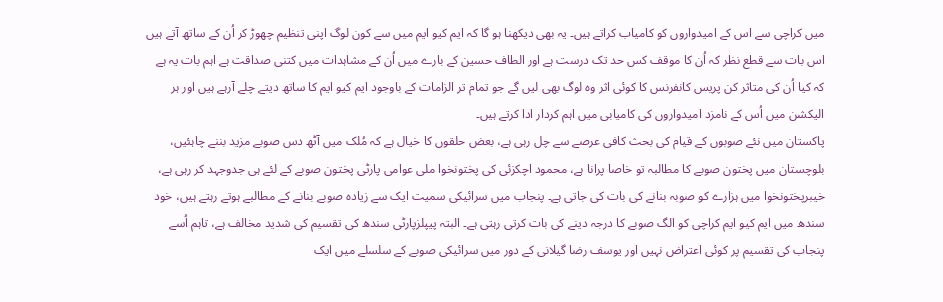میں کراچی سے اس کے امیدواروں کو کامیاب کراتے ہیں۔ یہ بھی دیکھنا ہو گا کہ ایم کیو ایم میں سے کون لوگ اپنی تنظیم چھوڑ کر اُن کے ساتھ آتے ہیں اس بات سے قطع نظر کہ اُن کا موقف کس حد تک درست ہے اور الطاف حسین کے بارے میں اُن کے مشاہدات میں کتنی صداقت ہے اہم بات یہ ہے کہ کیا اُن کی متاثر کن پریس کانفرنس کا کوئی اثر وہ لوگ بھی لیں گے جو تمام تر الزامات کے باوجود ایم کیو ایم کا ساتھ دیتے چلے آرہے ہیں اور ہر الیکشن میں اُس کے نامزد امیدواروں کی کامیابی میں اہم کردار ادا کرتے ہیں۔
پاکستان میں نئے صوبوں کے قیام کی بحث کافی عرصے سے چل رہی ہے، بعض حلقوں کا خیال ہے کہ مُلک میں آٹھ دس صوبے مزید بننے چاہئیں، بلوچستان میں پختون صوبے کا مطالبہ تو خاصا پرانا ہے، محمود اچکزئی کی پختونخوا ملی عوامی پارٹی پختون صوبے کے لئے ہی جدوجہد کر رہی ہے، خیبرپختونخوا میں ہزارے کو صوبہ بنانے کی بات کی جاتی ہے۔ پنجاب میں سرائیکی سمیت ایک سے زیادہ صوبے بنانے کے مطالبے ہوتے رہتے ہیں، خود سندھ میں ایم کیو ایم کراچی کو الگ صوبے کا درجہ دینے کی بات کرتی رہتی ہے۔ البتہ پیپلزپارٹی سندھ کی تقسیم کی شدید مخالف ہے، تاہم اُسے پنجاب کی تقسیم پر کوئی اعتراض نہیں اور یوسف رضا گیلانی کے دور میں سرائیکی صوبے کے سلسلے میں ایک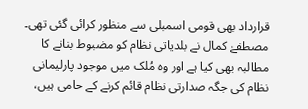قرارداد بھی قومی اسمبلی سے منظور کرائی گئی تھی۔ مصطفےٰ کمال نے بلدیاتی نظام کو مضبوط بنانے کا مطالبہ بھی کیا ہے اور وہ مُلک میں موجود پارلیمانی نظام کی جگہ صدارتی نظام قائم کرنے کے حامی ہیں،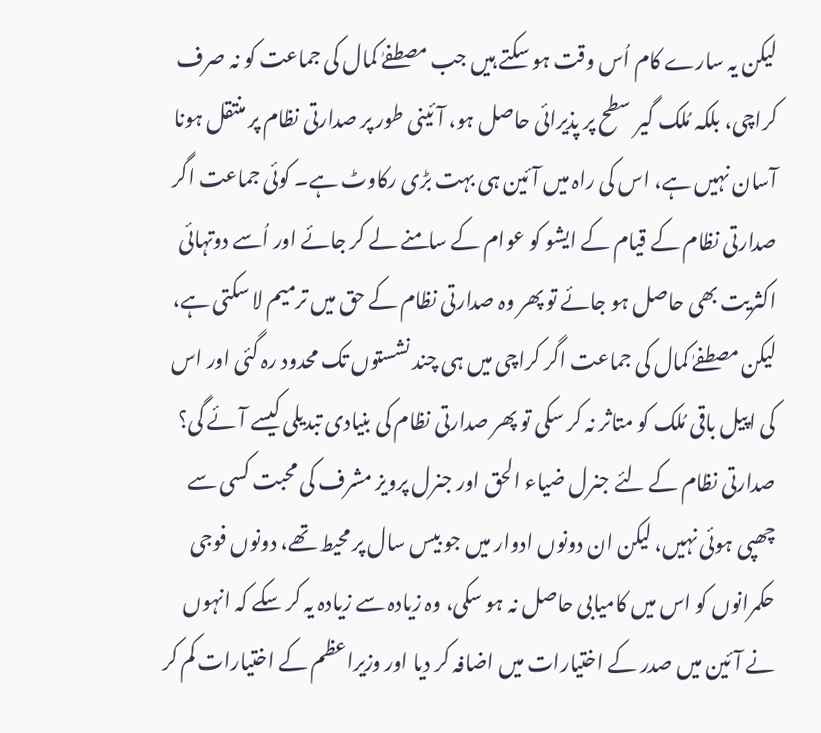لیکن یہ سارے کام اُس وقت ہو سکتے ہیں جب مصطفےٰ کمال کی جماعت کو نہ صرف کراچی، بلکہ مُلک گیر سطح پر پذیرائی حاصل ہو، آئینی طور پر صدارتی نظام پر منتقل ہونا آسان نہیں ہے، اس کی راہ میں آئین ہی بہت بڑی رکاوٹ ہے۔ کوئی جماعت اگر صدارتی نظام کے قیام کے ایشو کو عوام کے سامنے لے کر جائے اور اُسے دوتہائی اکثریت بھی حاصل ہو جائے تو پھر وہ صدارتی نظام کے حق میں ترمیم لا سکتی ہے، لیکن مصطفےٰ کمال کی جماعت اگر کراچی میں ہی چند نشستوں تک محدود رہ گئی اور اس کی اپیل باقی مُلک کو متاثر نہ کر سکی تو پھر صدارتی نظام کی بنیادی تبدیلی کیسے آئے گی؟
صدارتی نظام کے لئے جنرل ضیاء الحق اور جنرل پرویز مشرف کی محبت کسی سے چھپی ہوئی نہیں، لیکن ان دونوں ادوار میں جو بیس سال پر محیط تھے، دونوں فوجی حکمرانوں کو اس میں کامیابی حاصل نہ ہو سکی، وہ زیادہ سے زیادہ یہ کر سکے کہ انہوں نے آئین میں صدر کے اختیارات میں اضافہ کر دیا اور وزیراعظم کے اختیارات کم کر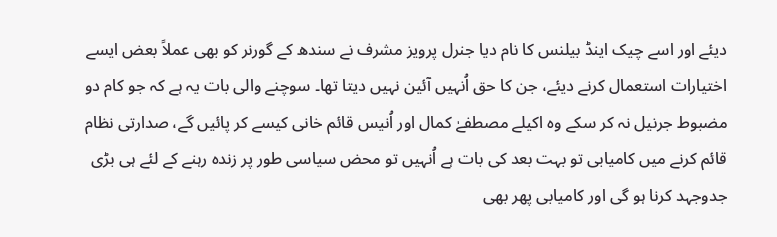دیئے اور اسے چیک اینڈ بیلنس کا نام دیا جنرل پرویز مشرف نے سندھ کے گورنر کو بھی عملاً بعض ایسے اختیارات استعمال کرنے دیئے، جن کا حق اُنہیں آئین نہیں دیتا تھا۔ سوچنے والی بات یہ ہے کہ جو کام دو مضبوط جرنیل نہ کر سکے وہ اکیلے مصطفےٰ کمال اور اُنیس قائم خانی کیسے کر پائیں گے، صدارتی نظام قائم کرنے میں کامیابی تو بہت بعد کی بات ہے اُنہیں تو محض سیاسی طور پر زندہ رہنے کے لئے ہی بڑی جدوجہد کرنا ہو گی اور کامیابی پھر بھی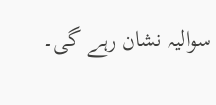سوالیہ نشان رہے گی۔